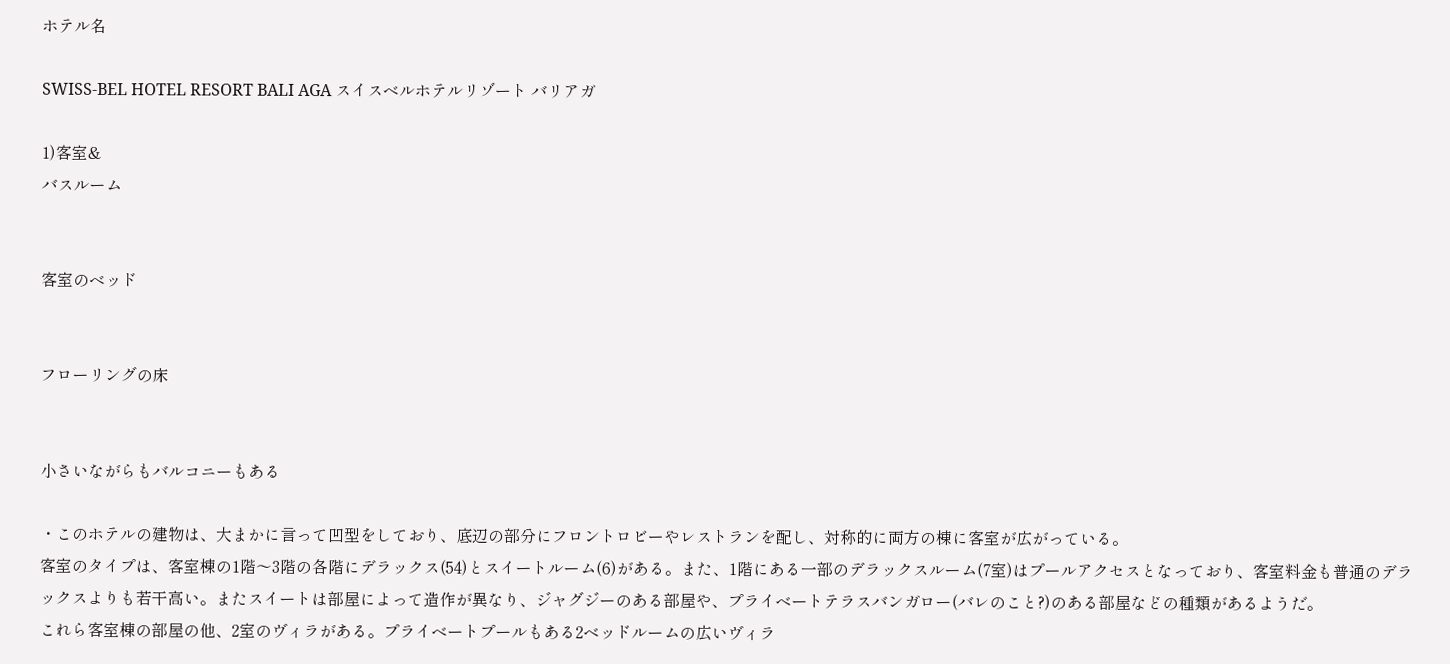ホテル名

SWISS-BEL HOTEL RESORT BALI AGA スイスベルホテルリゾート バリアガ

1)客室&
バスルーム


客室のベッド


フローリングの床


小さいながらもバルコニーもある

・このホテルの建物は、大まかに言って凹型をしており、底辺の部分にフロントロビーやレストランを配し、対称的に両方の棟に客室が広がっている。
客室のタイプは、客室棟の1階〜3階の各階にデラックス(54)とスイートルーム(6)がある。また、1階にある一部のデラックスルーム(7室)はプールアクセスとなっており、客室料金も普通のデラックスよりも若干高い。またスイートは部屋によって造作が異なり、ジャグジーのある部屋や、プライベートテラスバンガロー(バレのこと?)のある部屋などの種類があるようだ。
これら客室棟の部屋の他、2室のヴィラがある。プライベートプールもある2ベッドルームの広いヴィラ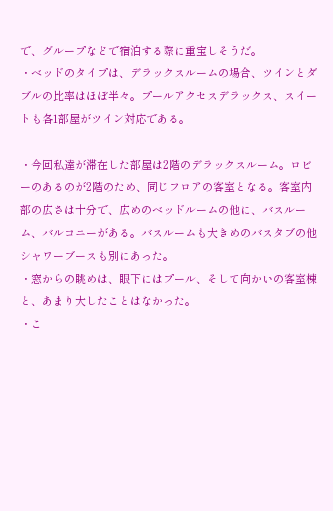で、グループなどで宿泊する際に重宝しそうだ。
・ベッドのタイプは、デラックスルームの場合、ツインとダブルの比率はほぼ半々。プールアクセスデラックス、スイートも各1部屋がツイン対応である。

・今回私達が滞在した部屋は2階のデラックスルーム。ロビーのあるのが2階のため、同じフロアの客室となる。客室内部の広さは十分で、広めのベッドルームの他に、バスルーム、バルコニーがある。バスルームも大きめのバスタブの他シャワーブースも別にあった。
・窓からの眺めは、眼下にはプール、そして向かいの客室棟と、あまり大したことはなかった。
・こ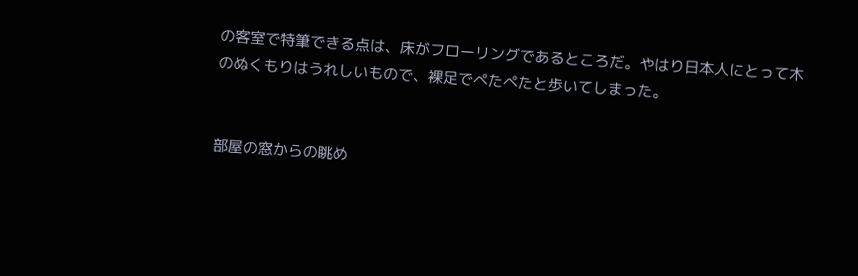の客室で特筆できる点は、床がフローリングであるところだ。やはり日本人にとって木のぬくもりはうれしいもので、裸足でぺたぺたと歩いてしまった。


部屋の窓からの眺め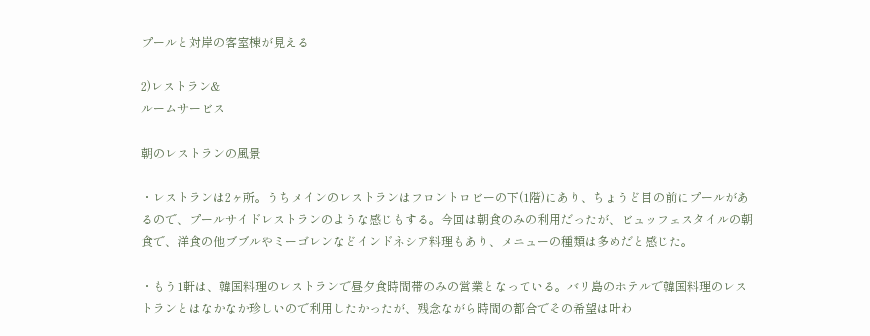プールと対岸の客室棟が見える

2)レストラン&
ルームサービス

朝のレストランの風景

・レストランは2ヶ所。うちメインのレストランはフロントロビーの下(1階)にあり、ちょうど目の前にプールがあるので、プールサイドレストランのような感じもする。今回は朝食のみの利用だったが、ビュッフェスタイルの朝食で、洋食の他ブブルやミーゴレンなどインドネシア料理もあり、メニューの種類は多めだと感じた。

・もう1軒は、韓国料理のレストランで昼夕食時間帯のみの営業となっている。バリ島のホテルで韓国料理のレストランとはなかなか珍しいので利用したかったが、残念ながら時間の都合でその希望は叶わ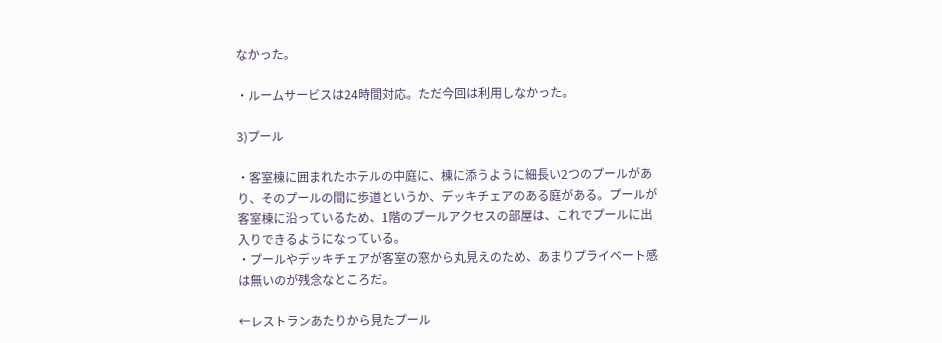なかった。

・ルームサービスは24時間対応。ただ今回は利用しなかった。

3)プール

・客室棟に囲まれたホテルの中庭に、棟に添うように細長い2つのプールがあり、そのプールの間に歩道というか、デッキチェアのある庭がある。プールが客室棟に沿っているため、1階のプールアクセスの部屋は、これでプールに出入りできるようになっている。
・プールやデッキチェアが客室の窓から丸見えのため、あまりプライベート感は無いのが残念なところだ。

←レストランあたりから見たプール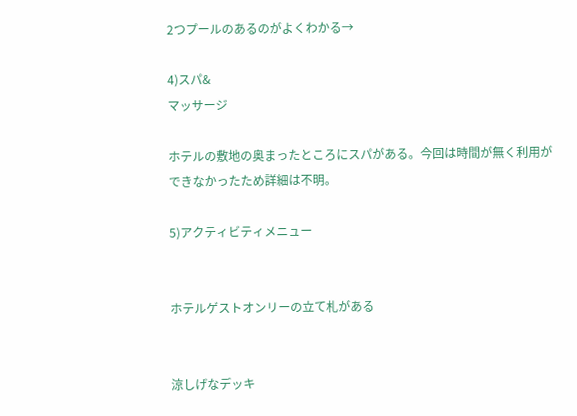2つプールのあるのがよくわかる→

4)スパ&
マッサージ

ホテルの敷地の奥まったところにスパがある。今回は時間が無く利用ができなかったため詳細は不明。

5)アクティビティメニュー


ホテルゲストオンリーの立て札がある


涼しげなデッキ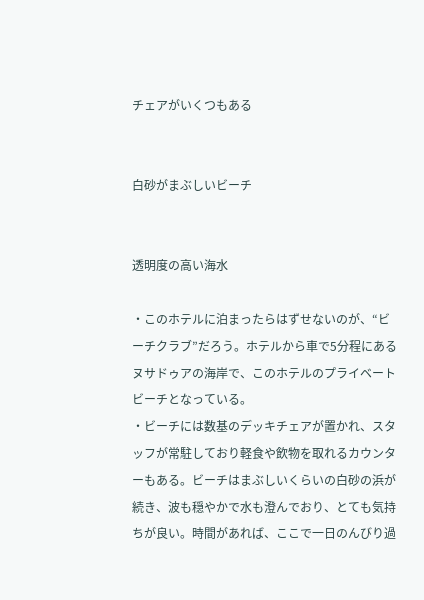チェアがいくつもある


白砂がまぶしいビーチ


透明度の高い海水

・このホテルに泊まったらはずせないのが、“ビーチクラブ”だろう。ホテルから車で5分程にあるヌサドゥアの海岸で、このホテルのプライベートビーチとなっている。
・ビーチには数基のデッキチェアが置かれ、スタッフが常駐しており軽食や飲物を取れるカウンターもある。ビーチはまぶしいくらいの白砂の浜が続き、波も穏やかで水も澄んでおり、とても気持ちが良い。時間があれば、ここで一日のんびり過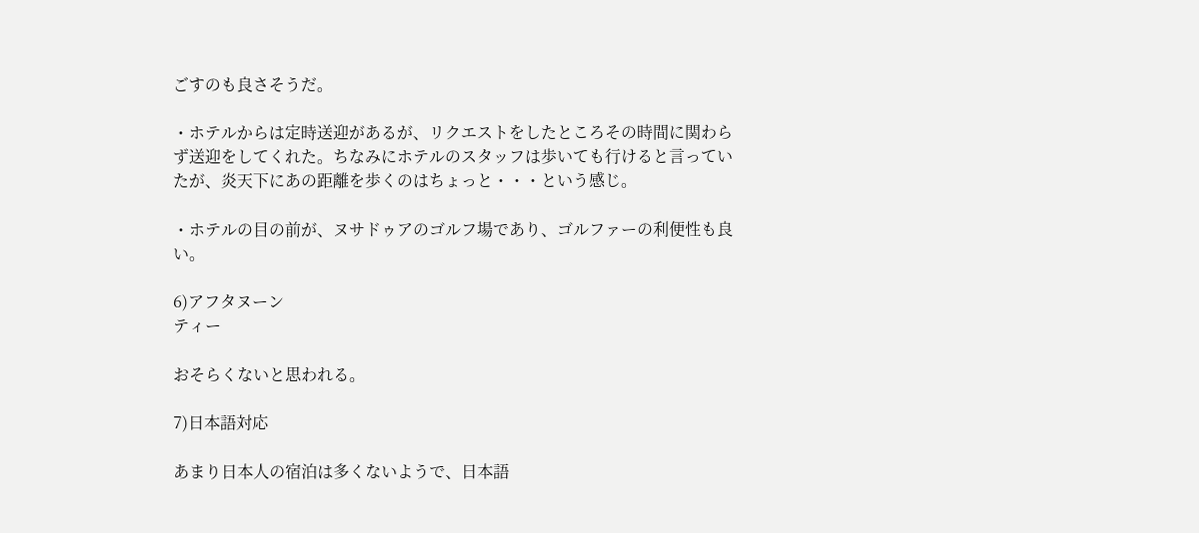ごすのも良さそうだ。

・ホテルからは定時送迎があるが、リクエストをしたところその時間に関わらず送迎をしてくれた。ちなみにホテルのスタッフは歩いても行けると言っていたが、炎天下にあの距離を歩くのはちょっと・・・という感じ。

・ホテルの目の前が、ヌサドゥアのゴルフ場であり、ゴルファーの利便性も良い。

6)アフタヌーン
ティー

おそらくないと思われる。

7)日本語対応

あまり日本人の宿泊は多くないようで、日本語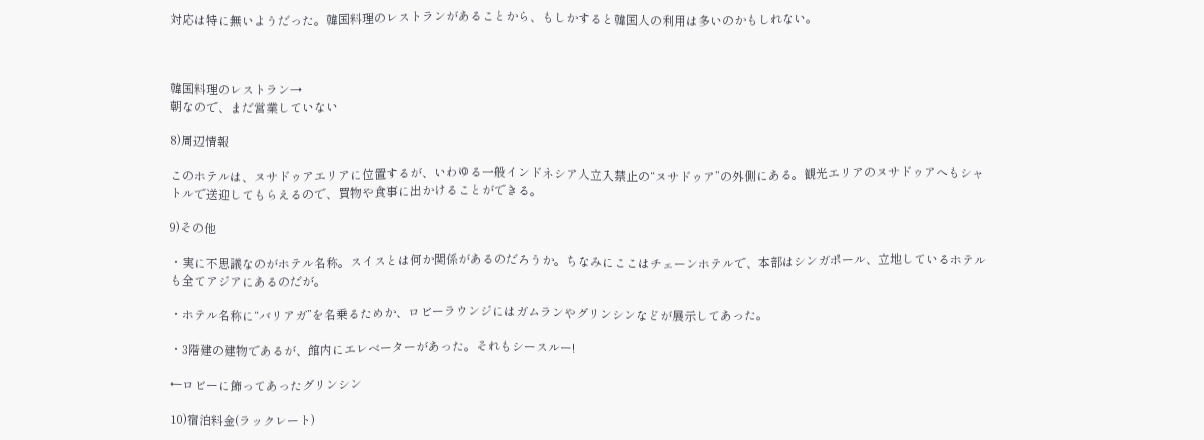対応は特に無いようだった。韓国料理のレストランがあることから、もしかすると韓国人の利用は多いのかもしれない。



韓国料理のレストラン→
朝なので、まだ営業していない

8)周辺情報

このホテルは、ヌサドゥアエリアに位置するが、いわゆる一般インドネシア人立入禁止の“ヌサドゥア”の外側にある。観光エリアのヌサドゥアへもシャトルで送迎してもらえるので、買物や食事に出かけることができる。

9)その他

・実に不思議なのがホテル名称。スイスとは何か関係があるのだろうか。ちなみにここはチェーンホテルで、本部はシンガポール、立地しているホテルも全てアジアにあるのだが。

・ホテル名称に“バリアガ”を名乗るためか、ロビーラウンジにはガムランやグリンシンなどが展示してあった。

・3階建の建物であるが、館内にエレベーターがあった。それもシースルー!

←ロビーに飾ってあったグリンシン

10)宿泊料金(ラックレート)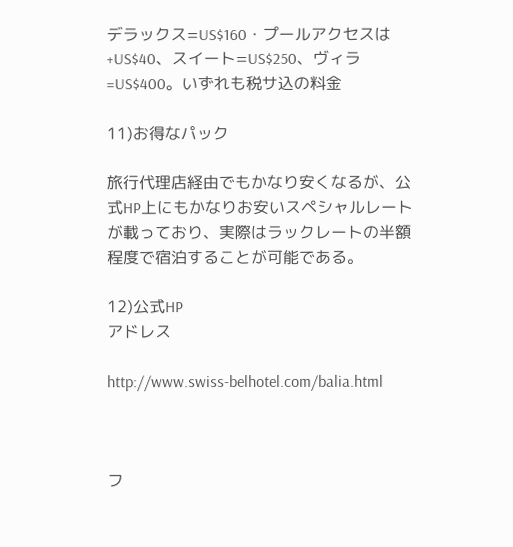デラックス=US$160・プールアクセスは+US$40、スイート=US$250、ヴィラ=US$400。いずれも税サ込の料金

11)お得なパック

旅行代理店経由でもかなり安くなるが、公式HP上にもかなりお安いスペシャルレートが載っており、実際はラックレートの半額程度で宿泊することが可能である。

12)公式HP
アドレス

http://www.swiss-belhotel.com/balia.html



フ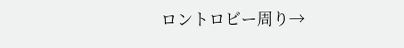ロントロビー周り→